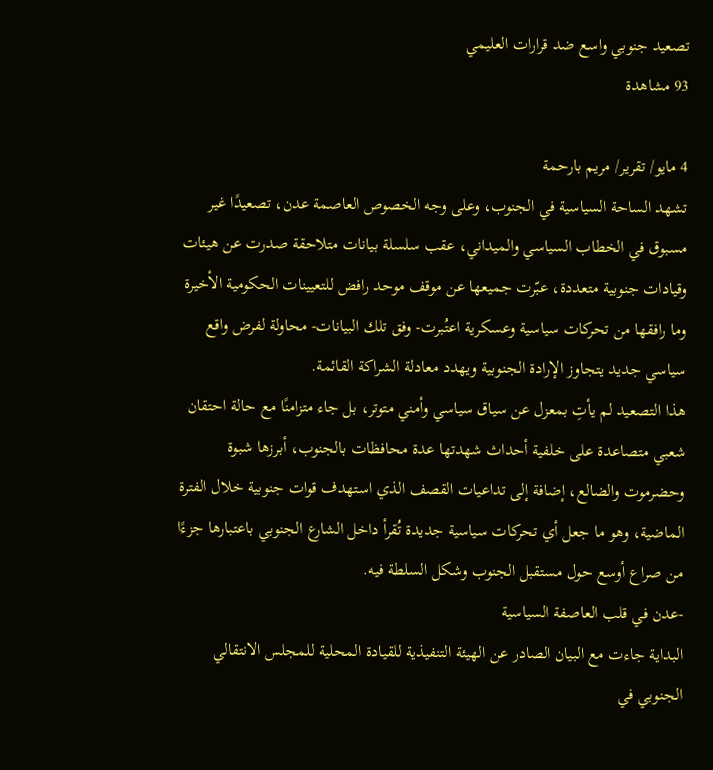تصعيد جنوبي واسع ضد قرارات العليمي
93 مشاهدة

4 مايو/ تقرير/ مريم بارحمة
تشهد الساحة السياسية في الجنوب، وعلى وجه الخصوص العاصمة عدن، تصعيدًا غير مسبوق في الخطاب السياسي والميداني، عقب سلسلة بيانات متلاحقة صدرت عن هيئات وقيادات جنوبية متعددة، عبّرت جميعها عن موقف موحد رافض للتعيينات الحكومية الأخيرة وما رافقها من تحركات سياسية وعسكرية اعتُبرت- وفق تلك البيانات- محاولة لفرض واقع سياسي جديد يتجاوز الإرادة الجنوبية ويهدد معادلة الشراكة القائمة.
هذا التصعيد لم يأتِ بمعزل عن سياق سياسي وأمني متوتر، بل جاء متزامنًا مع حالة احتقان شعبي متصاعدة على خلفية أحداث شهدتها عدة محافظات بالجنوب، أبرزها شبوة وحضرموت والضالع، إضافة إلى تداعيات القصف الذي استهدف قوات جنوبية خلال الفترة الماضية، وهو ما جعل أي تحركات سياسية جديدة تُقرأ داخل الشارع الجنوبي باعتبارها جزءًا من صراع أوسع حول مستقبل الجنوب وشكل السلطة فيه.
-عدن في قلب العاصفة السياسية
البداية جاءت مع البيان الصادر عن الهيئة التنفيذية للقيادة المحلية للمجلس الانتقالي الجنوبي في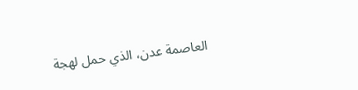العاصمة عدن، الذي حمل لهجة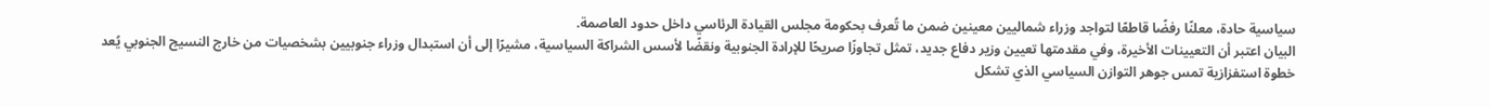سياسية حادة، معلنًا رفضًا قاطعًا لتواجد وزراء شماليين معينين ضمن ما تُعرف بحكومة مجلس القيادة الرئاسي داخل حدود العاصمة.
البيان اعتبر أن التعيينات الأخيرة، وفي مقدمتها تعيين وزير دفاع جديد، تمثل تجاوزًا صريحًا للإرادة الجنوبية ونقضًا لأسس الشراكة السياسية، مشيرًا إلى أن استبدال وزراء جنوبيين بشخصيات من خارج النسيج الجنوبي يُعد خطوة استفزازية تمس جوهر التوازن السياسي الذي تشكل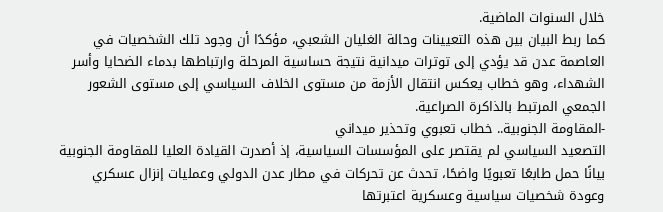خلال السنوات الماضية.
كما ربط البيان بين هذه التعيينات وحالة الغليان الشعبي، مؤكدًا أن وجود تلك الشخصيات في العاصمة عدن قد يؤدي إلى توترات ميدانية نتيجة حساسية المرحلة وارتباطها بدماء الضحايا وأسر الشهداء، وهو خطاب يعكس انتقال الأزمة من مستوى الخلاف السياسي إلى مستوى الشعور الجمعي المرتبط بالذاكرة الصراعية.
-المقاومة الجنوبية.. خطاب تعبوي وتحذير ميداني
التصعيد السياسي لم يقتصر على المؤسسات السياسية، إذ أصدرت القيادة العليا للمقاومة الجنوبية بيانًا حمل طابعًا تعبويًا واضحًا، تحدث عن تحركات في مطار عدن الدولي وعمليات إنزال عسكري وعودة شخصيات سياسية وعسكرية اعتبرتها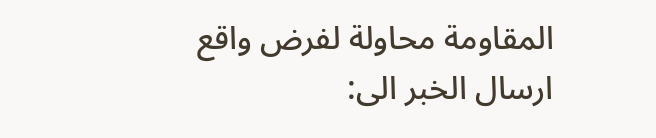المقاومة محاولة لفرض واقع
ارسال الخبر الى: